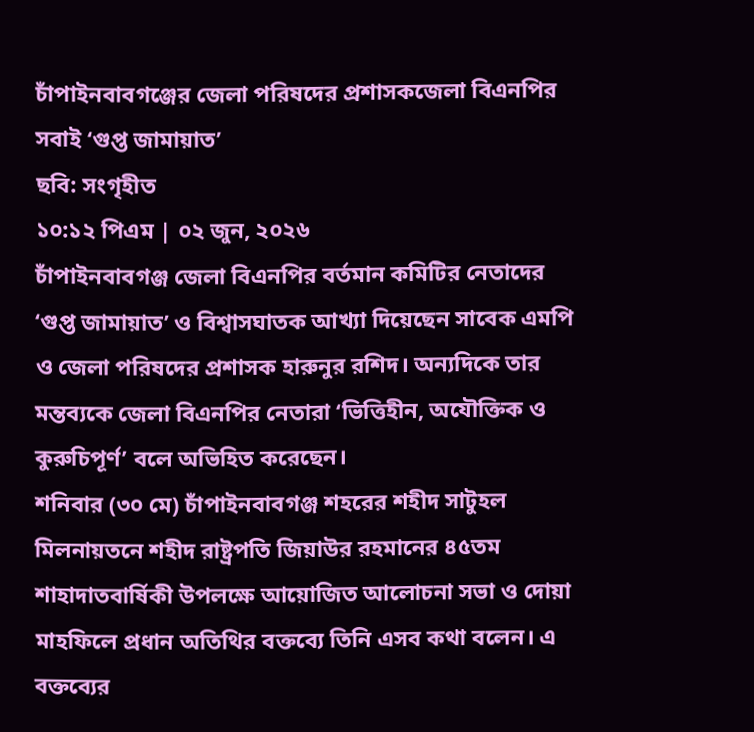চাঁপাইনবাবগঞ্জের জেলা পরিষদের প্রশাসকজেলা বিএনপির সবাই ‘গুপ্ত জামায়াত’
ছবি: সংগৃহীত
১০:১২ পিএম | ০২ জুন, ২০২৬
চাঁপাইনবাবগঞ্জ জেলা বিএনপির বর্তমান কমিটির নেতাদের ‘গুপ্ত জামায়াত’ ও বিশ্বাসঘাতক আখ্যা দিয়েছেন সাবেক এমপি ও জেলা পরিষদের প্রশাসক হারুনুর রশিদ। অন্যদিকে তার মন্তব্যকে জেলা বিএনপির নেতারা ‘ভিত্তিহীন, অযৌক্তিক ও কুরুচিপূর্ণ’ বলে অভিহিত করেছেন।
শনিবার (৩০ মে) চাঁপাইনবাবগঞ্জ শহরের শহীদ সাটুহল মিলনায়তনে শহীদ রাষ্ট্রপতি জিয়াউর রহমানের ৪৫তম শাহাদাতবার্ষিকী উপলক্ষে আয়োজিত আলোচনা সভা ও দোয়া মাহফিলে প্রধান অতিথির বক্তব্যে তিনি এসব কথা বলেন। এ বক্তব্যের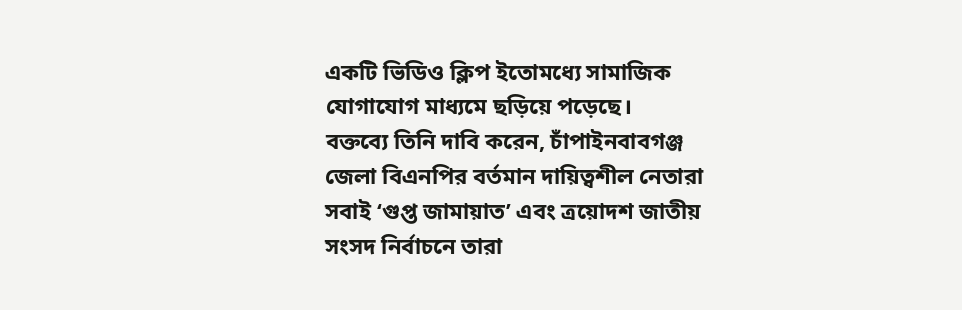একটি ভিডিও ক্লিপ ইতোমধ্যে সামাজিক যোগাযোগ মাধ্যমে ছড়িয়ে পড়েছে।
বক্তব্যে তিনি দাবি করেন, চাঁপাইনবাবগঞ্জ জেলা বিএনপির বর্তমান দায়িত্বশীল নেতারা সবাই ‘গুপ্ত জামায়াত’ এবং ত্রয়োদশ জাতীয় সংসদ নির্বাচনে তারা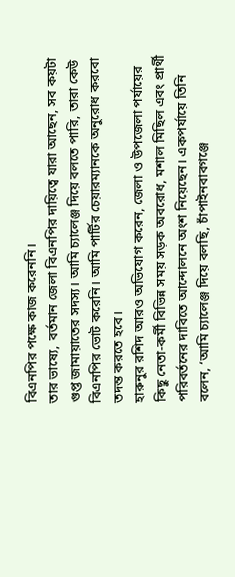বিএনপির পক্ষে কাজ করেননি।
তার ভাষ্যে, বর্তমান জেলা বিএনপির দায়িত্বে যারা আছেন, সব কয়টা গুপ্ত জামায়াতের সদস্য। আমি চ্যালেঞ্জ দিয়ে বলতে পারি, তারা কেউ বিএনপির ভোট করেনি। আমি পার্টির চেয়ারম্যানকে অনুরোধ করবো তদন্ত করতে হবে।
হারুনুর রশিদ আরও অভিযোগ করেন, জেলা ও উপজেলা পর্যায়ের কিছু নেতা-কর্মী বিভিন্ন সময় সড়ক অবরোধ, মশাল মিছিল এবং প্রার্থী পরিবর্তনের দাবিতে আন্দোলনে অংশ নিয়েছেন। একপর্যায়ে তিনি বলেন, ‘আমি চ্যালেঞ্জ দিয়ে বলছি, চাঁপাইনবাবগঞ্জে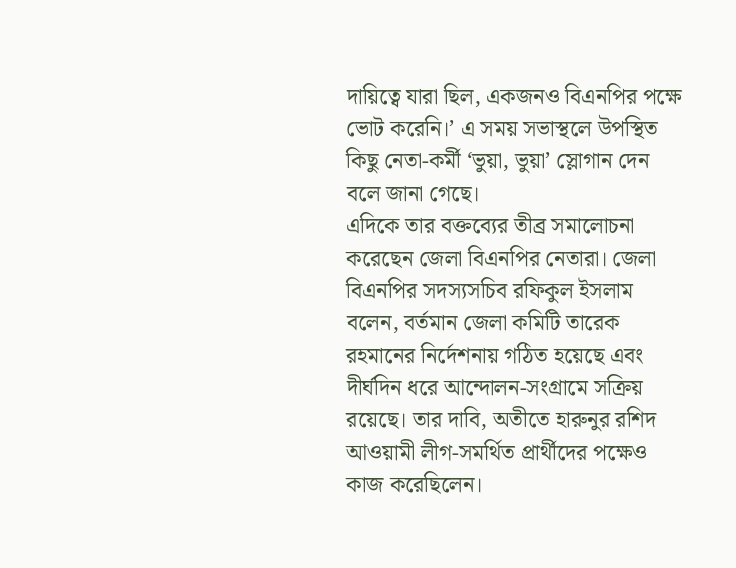দায়িত্বে যারা ছিল, একজনও বিএনপির পক্ষে ভোট করেনি।’ এ সময় সভাস্থলে উপস্থিত কিছু নেতা-কর্মী ‘ভুয়া, ভুয়া’ স্লোগান দেন বলে জানা গেছে।
এদিকে তার বক্তব্যের তীব্র সমালোচনা করেছেন জেলা বিএনপির নেতারা। জেলা বিএনপির সদস্যসচিব রফিকুল ইসলাম বলেন, বর্তমান জেলা কমিটি তারেক রহমানের নির্দেশনায় গঠিত হয়েছে এবং দীর্ঘদিন ধরে আন্দোলন-সংগ্রামে সক্রিয় রয়েছে। তার দাবি, অতীতে হারুনুর রশিদ আওয়ামী লীগ-সমর্থিত প্রার্থীদের পক্ষেও কাজ করেছিলেন।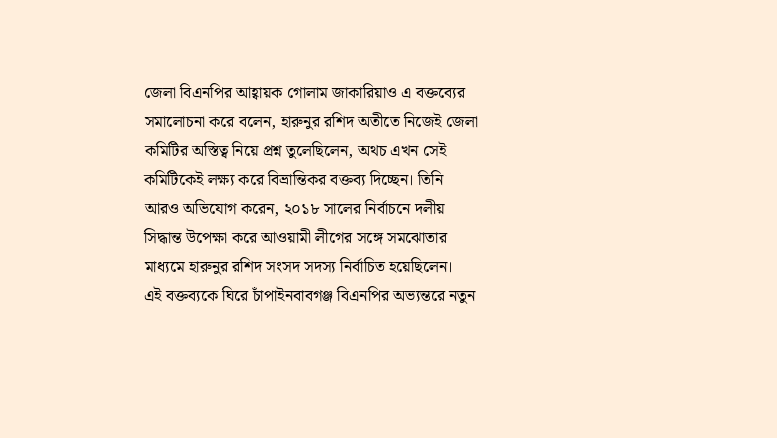জেলা বিএনপির আহ্বায়ক গোলাম জাকারিয়াও এ বক্তব্যের সমালোচনা করে বলেন, হারুনুর রশিদ অতীতে নিজেই জেলা কমিটির অস্তিত্ব নিয়ে প্রশ্ন তুলেছিলেন, অথচ এখন সেই কমিটিকেই লক্ষ্য করে বিভ্রান্তিকর বক্তব্য দিচ্ছেন। তিনি আরও অভিযোগ করেন, ২০১৮ সালের নির্বাচনে দলীয় সিদ্ধান্ত উপেক্ষা করে আওয়ামী লীগের সঙ্গে সমঝোতার মাধ্যমে হারুনুর রশিদ সংসদ সদস্য নির্বাচিত হয়েছিলেন।
এই বক্তব্যকে ঘিরে চাঁপাইনবাবগঞ্জ বিএনপির অভ্যন্তরে নতুন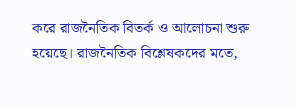করে রাজনৈতিক বিতর্ক ও আলোচনা শুরু হয়েছে। রাজনৈতিক বিশ্লেষকদের মতে,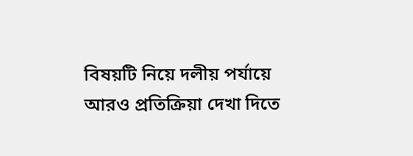বিষয়টি নিয়ে দলীয় পর্যায়ে আরও প্রতিক্রিয়া দেখা দিতে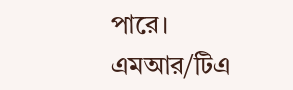পারে।
এমআর/টিএ